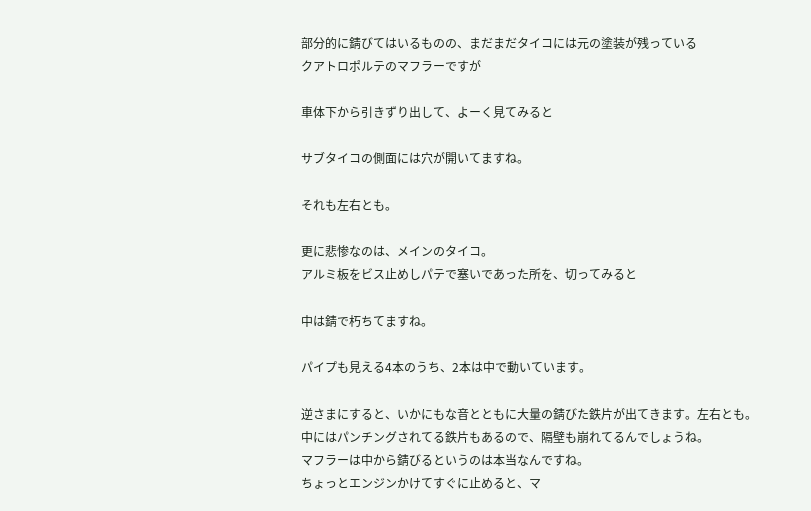部分的に錆びてはいるものの、まだまだタイコには元の塗装が残っている
クアトロポルテのマフラーですが

車体下から引きずり出して、よーく見てみると

サブタイコの側面には穴が開いてますね。

それも左右とも。

更に悲惨なのは、メインのタイコ。
アルミ板をビス止めしパテで塞いであった所を、切ってみると

中は錆で朽ちてますね。

パイプも見える4本のうち、2本は中で動いています。

逆さまにすると、いかにもな音とともに大量の錆びた鉄片が出てきます。左右とも。
中にはパンチングされてる鉄片もあるので、隔壁も崩れてるんでしょうね。
マフラーは中から錆びるというのは本当なんですね。
ちょっとエンジンかけてすぐに止めると、マ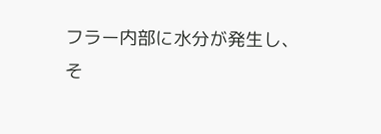フラー内部に水分が発生し、
そ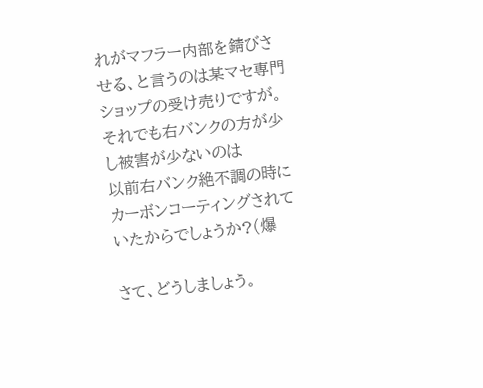れがマフラー内部を錆びさせる、と言うのは某マセ専門ショップの受け売りですが。
それでも右バンクの方が少し被害が少ないのは
以前右バンク絶不調の時にカーボンコーティングされていたからでしょうか?(爆

さて、どうしましょう。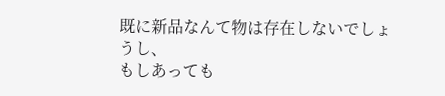既に新品なんて物は存在しないでしょうし、
もしあっても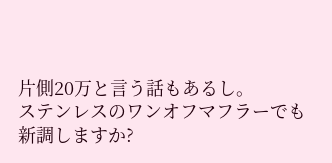片側20万と言う話もあるし。
ステンレスのワンオフマフラーでも新調しますか?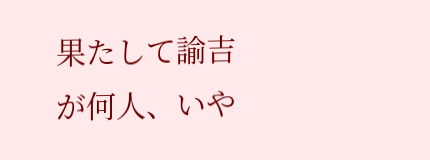果たして諭吉が何人、いや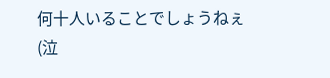何十人いることでしょうねぇ(泣